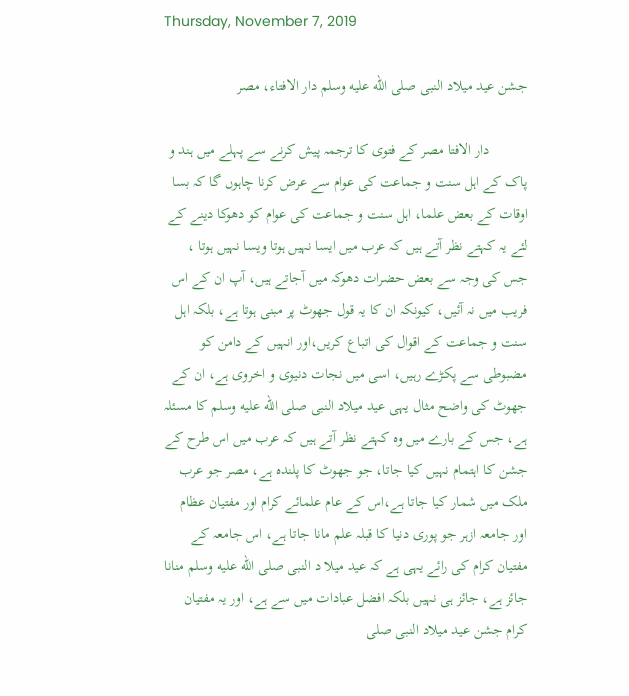Thursday, November 7, 2019

جشن عید میلاد النبی صلى الله عليه وسلم دار الافتاء، مصر

          دار الافتا مصر کے فتوی کا ترجمہ پیش کرنے سے پہلے میں ہند و پاک کے اہل سنت و جماعت کی عوام سے عرض کرنا چاہوں گا کہ بسا اوقات کے بعض علما، اہل سنت و جماعت کی عوام کو دھوکا دینے کے لئے یہ کہتے نظر آتے ہیں کہ عرب میں ایسا نہیں ہوتا ویسا نہیں ہوتا ، جس کی وجہ سے بعض حضرات دھوکہ میں آجاتے ہیں، آپ ان کے اس فریب میں نہ آئیں، کیونکہ ان کا یہ قول جھوٹ پر مبنی ہوتا ہے، بلکہ اہل سنت و جماعت کے اقوال کی اتباع کریں،اور انہیں کے دامن کو مضبوطی سے پکڑے رہیں، اسی میں نجات دنیوی و اخروی ہے، ان کے جھوٹ کی واضح مثال یہی عید میلاد النبی صلى الله عليه وسلم کا مسئلہ ہے، جس کے بارے میں وہ کہتے نظر آتے ہیں کہ عرب میں اس طرح کے جشن کا اہتمام نہیں کیا جاتا، جو جھوٹ کا پلندہ ہے، مصر جو عرب ملک میں شمار کیا جاتا ہے،اس کے عام علمائے کرام اور مفتیان عظام اور جامعہ ازہر جو پوری دنیا کا قبلہ علم مانا جاتا ہے، اس جامعہ کے مفتیان کرام کی رائے یہی ہے کہ عید میلا د النبی صلى الله عليه وسلم منانا جائز ہے، جائز ہی نہیں بلکہ افضل عبادات میں سے ہے، اور یہ مفتیان کرام جشن عید میلاد النبی صلى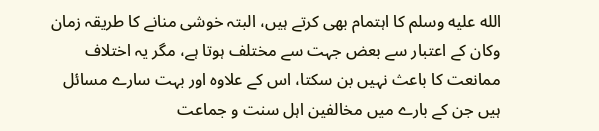الله عليه وسلم کا اہتمام بھی کرتے ہیں، البتہ خوشی منانے کا طریقہ زمان وکان کے اعتبار سے بعض جہت سے مختلف ہوتا ہے، مگر یہ اختلاف ممانعت کا باعث نہیں بن سکتا، اس کے علاوہ اور بہت سارے مسائل ہیں جن کے بارے میں مخالفین اہل سنت و جماعت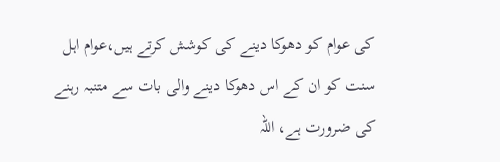کی عوام کو دھوکا دینے کی کوشش کرتے ہیں،عوام اہل سنت کو ان کے اس دھوکا دینے والی بات سے متنبہ رہنے کی ضرورت ہے، اللہ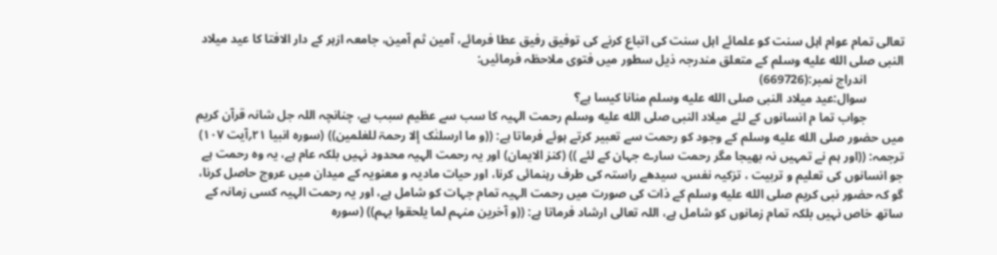تعالی تمام عوام اہل سنت کو علمائے اہل سنت کی اتباع کرنے کی توفیق رفیق عطا فرمائے، آمین ثم آمین، جامعہ ازہر کے دار الافتا کا عید میلاد النبی صلى الله عليه وسلم کے متعلق مندرجہ ذیل سطور میں فتوی ملاحظہ فرمائیں:
            اندراج نمبر:(669726)
            سوال:عید میلاد النبی صلى الله عليه وسلم منانا کیسا ہے؟
            جواب تما م انسانوں کے لئے میلاد النبی صلى الله عليه وسلم رحمت الہیہ کا سب سے عظیم سبب ہے، چنانچہ اللہ جل شانہ قرآن کریم میں حضور صلى الله عليه وسلم کے وجود کو رحمت سے تعبیر کرتے ہوئے فرماتا ہے: ((و ما ارسلنٰک إلا رحمۃ للعٰلمین)) (سورہ انبیا ۲۱؍آیت ۱۰۷)  ترجمہ: ((اور ہم نے تمہیں نہ بھیجا مگر رحمت سارے جہان کے لئے )) (کنز الایمان) اور یہ رحمت الہیہ محدود نہیں بلکہ عام ہے، یہ وہ رحمت ہے جو انسانوں کی تعلیم و تربیت ، تزکیہ نفس، سیدھے راستہ کی طرف رہنمائی کرنا، اور حیات مادیہ و معنویہ کے میدان میں عروج حاصل کرنا، گو کہ حضور نبی کریم صلى الله عليه وسلم کے ذات کی صورت میں رحمت الہیہ تمام جہات کو شامل ہے، اور یہ رحمت الہیہ کسی زمانہ کے ساتھ خاص نہیں بلکہ تمام زمانوں کو شامل ہے، اللہ تعالی ارشاد فرماتا ہے: ((و آخرین منہم لما یلحقوا بہم)) (سورہ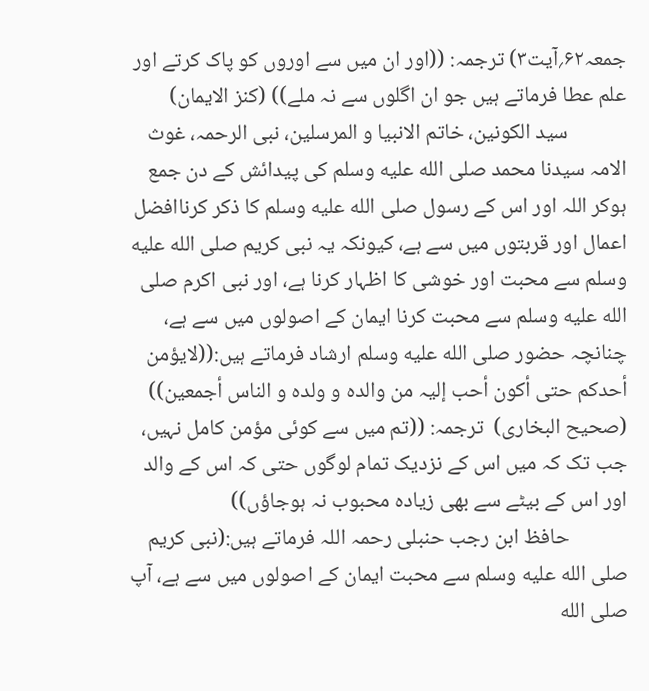جمعہ۶۲؍آیت۳) ترجمہ: ((اور ان میں سے اوروں کو پاک کرتے اور علم عطا فرماتے ہیں جو ان اگلوں سے نہ ملے)) (کنز الایمان)
            سید الکونین، خاتم الانبیا و المرسلین، نبی الرحمہ، غوث الامہ سیدنا محمد صلى الله عليه وسلم کی پیدائش کے دن جمع ہوکر اللہ اور اس کے رسول صلى الله عليه وسلم کا ذکر کرناافضل اعمال اور قربتوں میں سے ہے، کیونکہ یہ نبی کریم صلى الله عليه وسلم سے محبت اور خوشی کا اظہار کرنا ہے، اور نبی اکرم صلى الله عليه وسلم سے محبت کرنا ایمان کے اصولوں میں سے ہے، چنانچہ حضور صلى الله عليه وسلم ارشاد فرماتے ہیں:((لایؤمن أحدکم حتی أکون أحب إلیہ من والدہ و ولدہ و الناس أجمعین)) (صحیح البخاری)  ترجمہ: ((تم میں سے کوئی مؤمن کامل نہیں، جب تک کہ میں اس کے نزدیک تمام لوگوں حتی کہ اس کے والد اور اس کے بیٹے سے بھی زیادہ محبوب نہ ہوجاؤں))
            حافظ ابن رجب حنبلی رحمہ اللہ فرماتے ہیں:(نبی کریم صلى الله عليه وسلم سے محبت ایمان کے اصولوں میں سے ہے، آپ صلى الله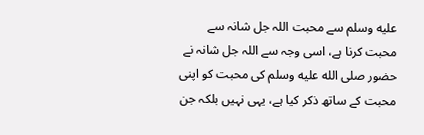عليه وسلم سے محبت اللہ جل شانہ سے محبت کرنا ہے، اسی وجہ سے اللہ جل شانہ نے حضور صلى الله عليه وسلم کی محبت کو اپنی محبت کے ساتھ ذکر کیا ہے، یہی نہیں بلکہ جن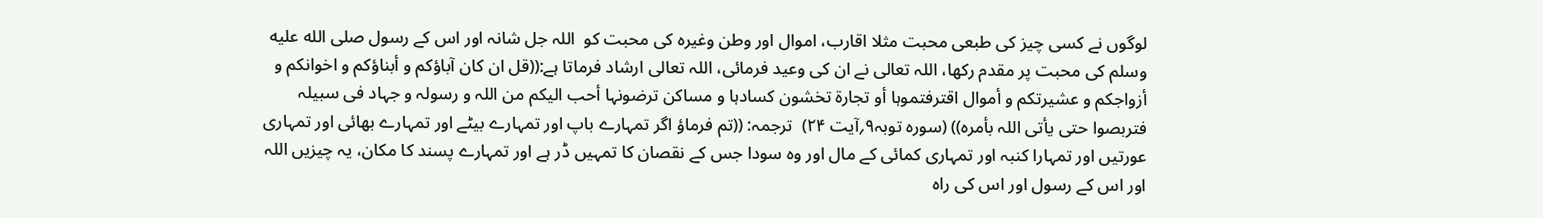لوگوں نے کسی چیز کی طبعی محبت مثلا اقارب، اموال اور وطن وغیرہ کی محبت کو  اللہ جل شانہ اور اس کے رسول صلى الله عليه وسلم کی محبت پر مقدم رکھا، اللہ تعالی نے ان کی وعید فرمائی، اللہ تعالی ارشاد فرماتا ہے:((قل ان کان آباؤکم و أبناؤکم و اخوانکم و أزواجکم و عشیرتکم و أموال اقترفتموہا أو تجارۃ تخشون کسادہا و مساکن ترضونہا أحب الیکم من اللہ و رسولہ و جہاد فی سبیلہ فتربصوا حتی یأتی اللہ بأمرہ)) (سورہ توبہ۹؍آیت ۲۴)  ترجمہ: ((تم فرماؤ اگر تمہارے باپ اور تمہارے بیٹے اور تمہارے بھائی اور تمہاری عورتیں اور تمہارا کنبہ اور تمہاری کمائی کے مال اور وہ سودا جس کے نقصان کا تمہیں ڈر ہے اور تمہارے پسند کا مکان، یہ چیزیں اللہ اور اس کے رسول اور اس کی راہ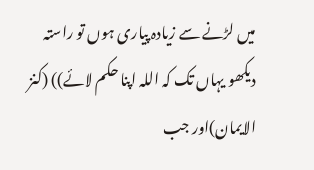میں لڑنے سے زیادہ پیاری ہوں تو راستہ دیکھو یہاں تک کہ اللہ اپنا حکم لائے)) (کنز الایمان)اور جب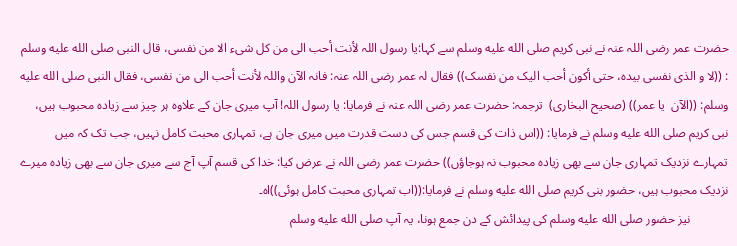حضرت عمر رضی اللہ عنہ نے نبی کریم صلى الله عليه وسلم سے کہا:یا رسول اللہ لأنت أحب الی من کل شیء الا من نفسی، قال النبی صلى الله عليه وسلم : ((لا و الذی نفسی بیدہ، حتی أکون أحب الیک من نفسک)) فقال لہ عمر رضی اللہ عنہ: فانہ الآن واللہ لأنت أحب الی من نفسی، فقال النبی صلى الله عليه وسلم: ((الآن  یا عمر)) (صحیح البخاری)  ترجمہ: حضرت عمر رضی اللہ عنہ نے فرمایا: یا رسول اللہ! آپ میری جان کے علاوہ ہر چیز سے زیادہ محبوب ہیں، نبی کریم صلى الله عليه وسلم نے فرمایا: ((اس ذات کی قسم جس کی دست قدرت میں میری جان ہے، تمہاری محبت کامل نہیں، جب تک کہ میں تمہارے نزدیک تمہاری جان سے بھی زیادہ محبوب نہ ہوجاؤں)) حضرت عمر رضی اللہ نے عرض کیا: خدا کی قسم آپ آج سے میری جان سے بھی زیادہ میرے نزدیک محبوب ہیں، حضور بنی کریم صلى الله عليه وسلم نے فرمایا:((اب تمہاری محبت کامل ہوئی))اہ۔
            نیز حضور صلى الله عليه وسلم کی پیدائش کے دن جمع ہونا، یہ آپ صلى الله عليه وسلم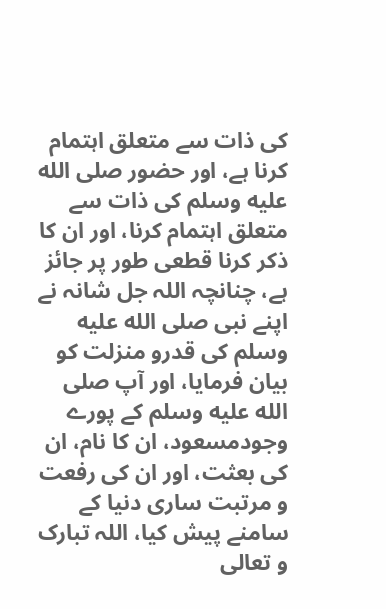کی ذات سے متعلق اہتمام کرنا ہے، اور حضور صلى الله عليه وسلم کی ذات سے متعلق اہتمام کرنا، اور ان کا ذکر کرنا قطعی طور پر جائز ہے، چنانچہ اللہ جل شانہ نے اپنے نبی صلى الله عليه وسلم کی قدرو منزلت کو بیان فرمایا، اور آپ صلى الله عليه وسلم کے پورے وجودمسعود، ان کا نام، ان کی بعثت، اور ان کی رفعت و مرتبت ساری دنیا کے سامنے پیش کیا، اللہ تبارک و تعالی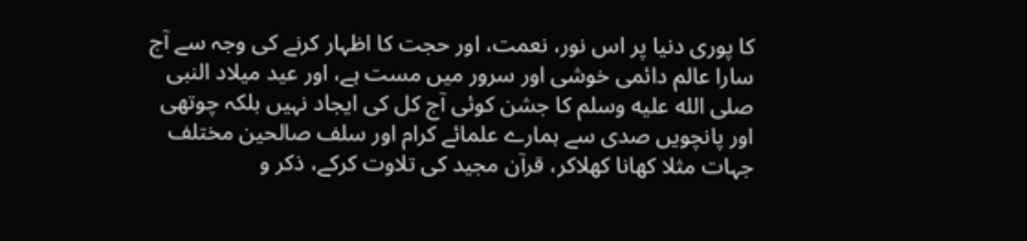کا پوری دنیا پر اس نور، نعمت، اور حجت کا اظہار کرنے کی وجہ سے آج سارا عالم دائمی خوشی اور سرور میں مست ہے، اور عید میلاد النبی صلى الله عليه وسلم کا جشن کوئی آج کل کی ایجاد نہیں بلکہ چوتھی اور پانچویں صدی سے ہمارے علمائے کرام اور سلف صالحین مختلف جہات مثلا کھانا کھلاکر، قرآن مجید کی تلاوت کرکے، ذکر و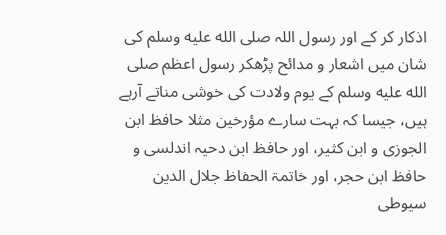اذکار کر کے اور رسول اللہ صلى الله عليه وسلم کی شان میں اشعار و مدائح پڑھکر رسول اعظم صلى الله عليه وسلم کے یوم ولادت کی خوشی مناتے آرہے ہیں، جیسا کہ بہت سارے مؤرخین مثلا حافظ ابن الجوزی و ابن کثیر، اور حافظ ابن دحیہ اندلسی و حافظ ابن حجر، اور خاتمۃ الحفاظ جلال الدین سیوطی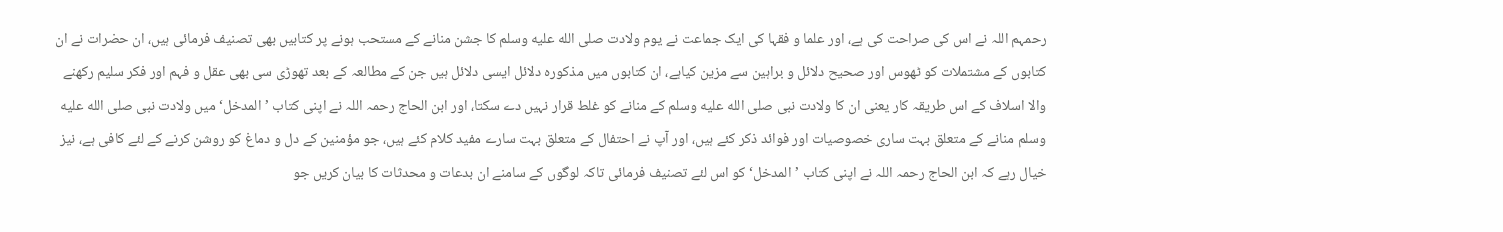رحمہم اللہ نے اس کی صراحت کی ہے، اور علما و فقہا کی ایک جماعت نے یوم ولادت صلى الله عليه وسلم کا جشن منانے کے مستحب ہونے پر کتابیں بھی تصنیف فرمائی ہیں، ان حضرات نے ان کتابوں کے مشتملات کو ٹھوس اور صحیح دلائل و براہین سے مزین کیاہے، ان کتابوں میں مذکورہ دلائل ایسی دلائل ہیں جن کے مطالعہ کے بعد تھوڑی سی بھی عقل و فہم اور فکر سلیم رکھنے والا اسلاف کے اس طریقہ کار یعنی ان کا ولادت نبی صلى الله عليه وسلم کے منانے کو غلط قرار نہیں دے سکتا، اور ابن الحاج رحمہ اللہ نے اپنی کتاب ’المدخل‘ میں ولادت نبی صلى الله عليه وسلم منانے کے متعلق بہت ساری خصوصیات اور فوائد ذکر کئے ہیں، اور آپ نے احتفال کے متعلق بہت سارے مفید کلام کئے ہیں، جو مؤمنین کے دل و دماغ کو روشن کرنے کے لئے کافی ہے، نیز خیال رہے کہ ابن الحاج رحمہ اللہ نے اپنی کتاب ’المدخل‘ کو اس لئے تصنیف فرمائی تاکہ لوگوں کے سامنے ان بدعات و محدثات کا بیان کریں جو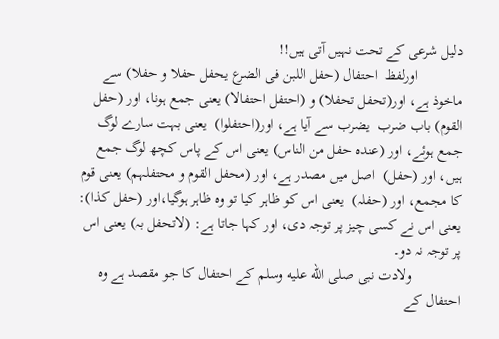دلیل شرعی کے تحت نہیں آتی ہیں!!
            اورلفظ  احتفال (حفل اللبن فی الضرع یحفل حفلا و حفلا) سے ماخوذ ہے، اور(تحفل تحفلا) و (احتفل احتفالا) یعنی جمع ہونا، اور (حفل القوم) باب ضرب  یضرب سے آیا ہے، اور(احتفلوا)  یعنی بہت سارے لوگ جمع ہوئے، اور (عندہ حفل من الناس) یعنی اس کے پاس کچھ لوگ جمع ہیں، اور (حفل)  اصل میں مصدر ہے، اور (محفل القوم و محتفلہم) یعنی قوم کا مجمع، اور (حفلہ)  یعنی اس کو ظاہر کیا تو وہ ظاہر ہوگیا،اور (حفل کذا): یعنی اس نے کسی چیز پر توجہ دی، اور کہا جاتا ہے: (لاتحفل بہ) یعنی اس پر توجہ نہ دو۔
             ولادت نبی صلى الله عليه وسلم کے احتفال کا جو مقصد ہے وہ احتفال کے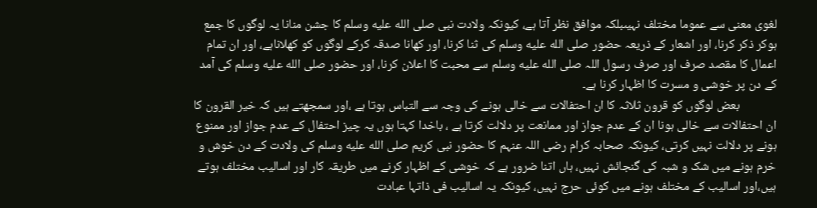لغوی معنی سے عموما مختلف نہیںبلکہ موافق نظر آتا ہے، کیونکہ ولادت نبی صلى الله عليه وسلم کا جشن منانا یہ لوگوں کا جمع ہوکر ذکر کرنا، اور اشعار کے ذریعہ حضور صلى الله عليه وسلم کی ثنا کرنا، اور کھانا صدقہ کرکے لوگوں کو کھلاناہے، اور ان تمام اعمال کا مقصد صرف اور صرف رسول اللہ صلى الله عليه وسلم سے محبت کا اعلان کرنا، اور حضور صلى الله عليه وسلم کی آمد کے دن پر خوشی و مسرت کا اظہار کرنا ہے۔
             بعض لوگوں کو قرون ثلاثہ کا ان احتفالات سے خالی ہونے کی وجہ سے التباس ہوتا ہے ،اور سمجھتے ہیں کہ خیر القرون کا ان احتفالات سے خالی ہونا ان کے عدم جواز اور ممانعت پر دلالت کرتا ہے ، باخدا کہتا ہوں یہ چیز احتفال کے عدم جواز اور ممنوع ہونے پر دلالت نہیں کرتی، کیونکہ صحابہ کرام رضی اللہ عنہم کا حضور نبی کریم صلى الله عليه وسلم کی ولادت کے دن خوش و خرم ہونے میں شک و شبہ کی گنجائش نہیں، ہاں اتنا ضرور ہے کہ خوشی کے اظہار کرنے میں طریقہ کار اور اسالیب مختلف ہوتے ہیں،اور اسالیب کے مختلف ہونے میں کوئی حرج نہیں، کیونکہ یہ اسالیب فی ذاتہا عبادت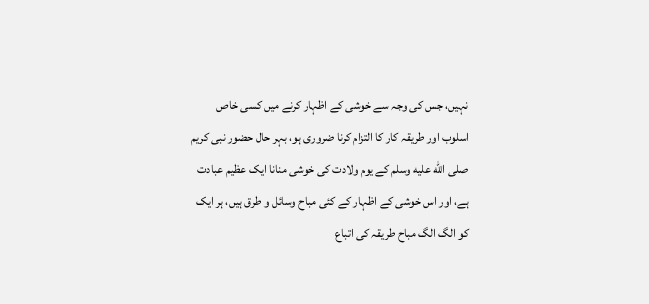نہیں، جس کی وجہ سے خوشی کے اظہار کرنے میں کسی خاص اسلوب اور طریقہ کار کا التزام کرنا ضروری ہو، بہر حال حضور نبی کریم صلى الله عليه وسلم کے یوم ولادت کی خوشی منانا ایک عظیم عبادت ہے، اور اس خوشی کے اظہار کے کئی مباح وسائل و طرق ہیں، ہر ایک کو الگ الگ مباح طریقہ کی اتباع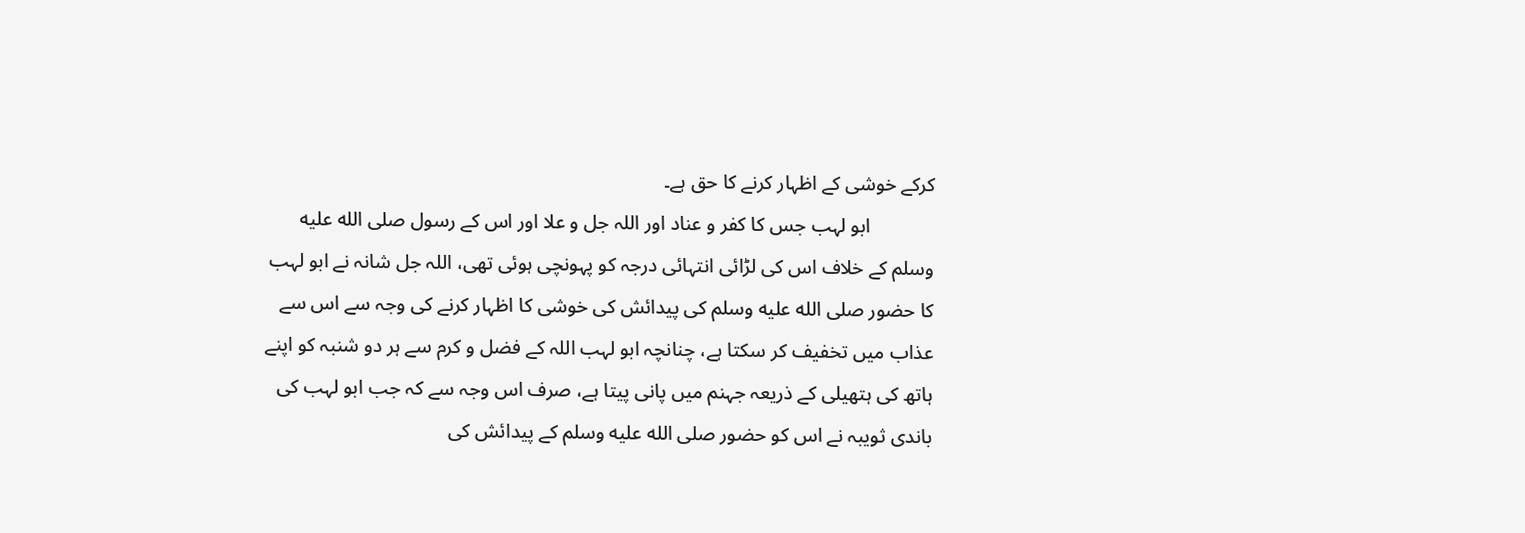کرکے خوشی کے اظہار کرنے کا حق ہے۔
             ابو لہب جس کا کفر و عناد اور اللہ جل و علا اور اس کے رسول صلى الله عليه وسلم کے خلاف اس کی لڑائی انتہائی درجہ کو پہونچی ہوئی تھی، اللہ جل شانہ نے ابو لہب کا حضور صلى الله عليه وسلم کی پیدائش کی خوشی کا اظہار کرنے کی وجہ سے اس سے عذاب میں تخفیف کر سکتا ہے، چنانچہ ابو لہب اللہ کے فضل و کرم سے ہر دو شنبہ کو اپنے ہاتھ کی ہتھیلی کے ذریعہ جہنم میں پانی پیتا ہے، صرف اس وجہ سے کہ جب ابو لہب کی باندی ثویبہ نے اس کو حضور صلى الله عليه وسلم کے پیدائش کی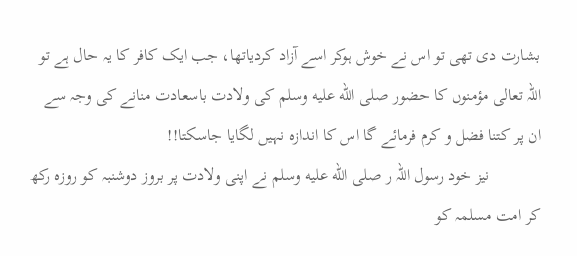بشارت دی تھی تو اس نے خوش ہوکر اسے آزاد کردیاتھا، جب ایک کافر کا یہ حال ہے تو اللہ تعالی مؤمنوں کا حضور صلى الله عليه وسلم کی ولادت باسعادت منانے کی وجہ سے ان پر کتنا فضل و کرم فرمائے گا اس کا اندازہ نہیں لگایا جاسکتا!!
            نیز خود رسول اللہ ر صلى الله عليه وسلم نے اپنی ولادت پر بروز دوشنبہ کو روزہ رکھ کر امت مسلمہ کو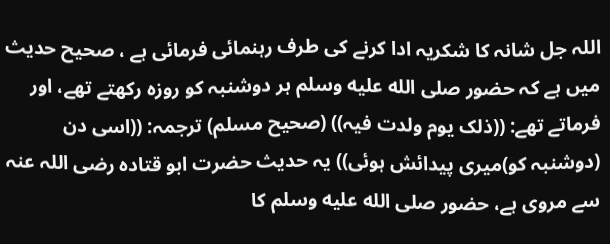اللہ جل شانہ کا شکریہ ادا کرنے کی طرف رہنمائی فرمائی ہے ، صحیح حدیث میں ہے کہ حضور صلى الله عليه وسلم ہر دوشنبہ کو روزہ رکھتے تھے، اور فرماتے تھے: ((ذلک یوم ولدت فیہ)) (صحیح مسلم) ترجمہ: ((اسی دن (دوشنبہ کو)میری پیدائش ہوئی)) یہ حدیث حضرت ابو قتادہ رضی اللہ عنہ سے مروی ہے، حضور صلى الله عليه وسلم کا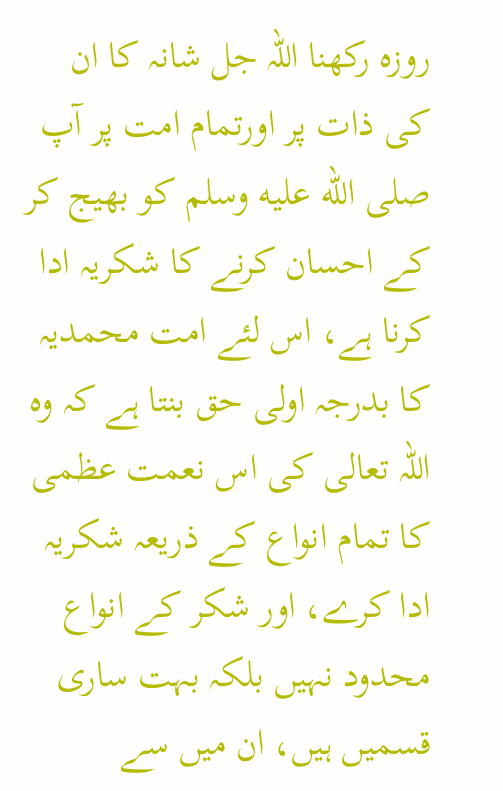روزہ رکھنا اللہ جل شانہ کا ان کی ذات پر اورتمام امت پر آپ صلى الله عليه وسلم کو بھیج کر کے احسان کرنے کا شکریہ ادا کرنا ہے، اس لئے امت محمدیہ کا بدرجہ اولی حق بنتا ہے کہ وہ اللہ تعالی کی اس نعمت عظمی کا تمام انواع کے ذریعہ شکریہ ادا کرے، اور شکر کے انواع محدود نہیں بلکہ بہت ساری قسمیں ہیں، ان میں سے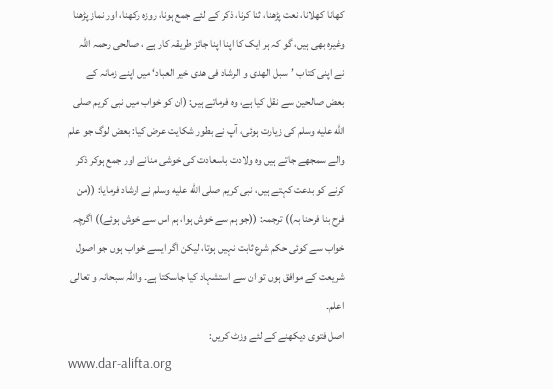کھانا کھلانا، نعت پڑھنا، ثنا کرنا، ذکر کے لئے جمع ہونا، روزہ رکھنا، اور نماز پڑھنا وغیرہ بھی ہیں، گو کہ ہر ایک کا اپنا اپنا جائز طریقہ کار ہے ، صالحی رحمہ اللہ نے اپنی کتاب ’سبل الھدی و الرشاد فی ھدی خیر العباد‘ میں اپنے زمانہ کے بعض صالحین سے نقل کیا ہے، وہ فرماتے ہیں: (ان کو خواب میں نبی کریم صلى الله عليه وسلم کی زیارت ہوئی، آپ نے بطور شکایت عرض کیا: بعض لوگ جو علم والے سمجھے جاتے ہیں وہ ولادت باسعادت کی خوشی منانے اور جمع ہوکر ذکر کرنے کو بدعت کہتے ہیں، نبی کریم صلى الله عليه وسلم نے ارشاد فرمایا: ((من فرح بنا فرحنا بہ)) ترجمہ: ((جو ہم سے خوش ہوا، ہم اس سے خوش ہوئے)) اگرچہ خواب سے کوئی حکم شرع ثابت نہیں ہوتا، لیکن اگر ایسے خواب ہوں جو اصول شریعت کے موافق ہوں تو ان سے استشہاد کیا جاسکتا ہے۔ واللہ سبحانہ و تعالی اعلم۔
اصل فتوی دیکھنے کے لئے وزٹ کریں:
www.dar-alifta.org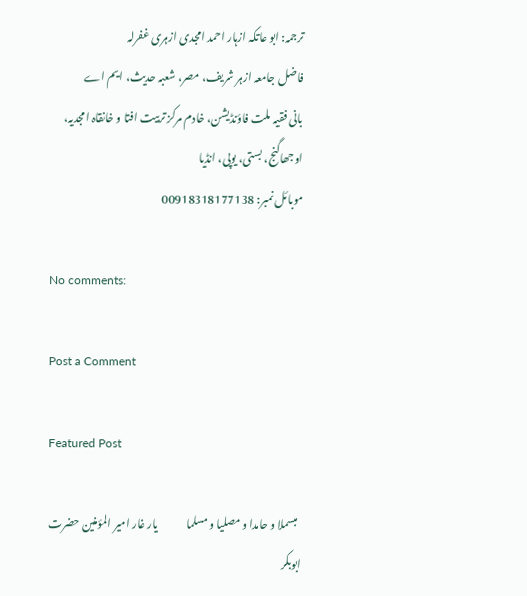ترجمہ: ابو عاتکہ ازہار احمد امجدی ازہری غفرلہ
فاضل جامعہ ازہر شریف، مصر، شعبہ حدیث، ایم اے
بانی فقیہ ملت فاؤنڈیشن، خادم مرکز تربیت افتا و خانقاہ امجدیہ، اوجھاگنج، بستی، یوپی، انڈیا
موبائل نمبر: 00918318177138

No comments:

Post a Comment

Featured Post

  مبسملا و حامدا و مصلیا و مسلما             یار غار امیر المؤمنین حضرت ابوبکر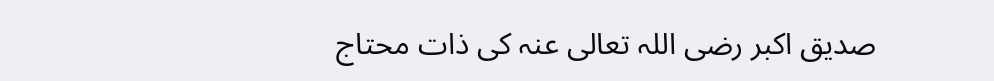صدیق اکبر رضی اللہ تعالی عنہ کی ذات محتاج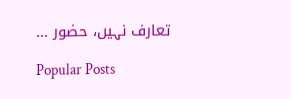تعارف نہیں، حضور ...

Popular Posts